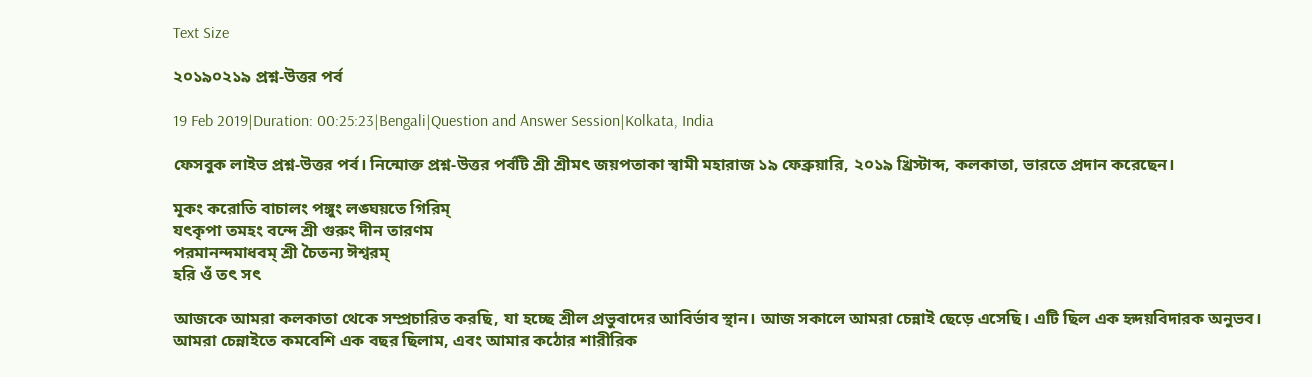Text Size

২০১৯০২১৯ প্রশ্ন-উত্তর পর্ব

19 Feb 2019|Duration: 00:25:23|Bengali|Question and Answer Session|Kolkata, India

ফেসবুক লাইভ প্রশ্ন-উত্তর পর্ব। নিন্মোক্ত প্রশ্ন-উত্তর পর্বটি শ্রী শ্রীমৎ জয়পতাকা স্বামী মহারাজ ১৯ ফেব্রুয়ারি, ২০১৯ খ্রিস্টাব্দ, কলকাতা, ভারতে প্রদান করেছেন।

মূকং করোতি বাচালং পঙ্গুং লঙ্ঘয়তে গিরিম্
যৎকৃপা তমহং বন্দে শ্রী গুরুং দীন তারণম
পরমানন্দমাধবম্ শ্রী চৈতন্য ঈশ্বরম্
হরি ওঁ তৎ সৎ

আজকে আমরা কলকাতা থেকে সম্প্রচারিত করছি, যা হচ্ছে শ্রীল প্রভুবাদের আবির্ভাব স্থান। আজ সকালে আমরা চেন্নাই ছেড়ে এসেছি। এটি ছিল এক হৃদয়বিদারক অনুভব। আমরা চেন্নাইতে কমবেশি এক বছর ছিলাম, এবং আমার কঠোর শারীরিক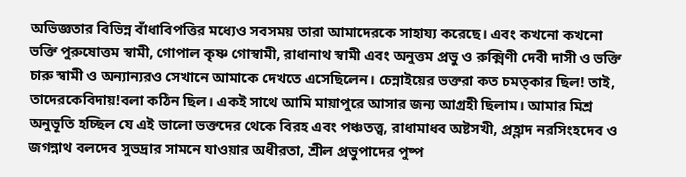অভিজ্ঞতার বিভিন্ন বাঁধাবিপত্তির মধ্যেও সবসময় তারা আমাদেরকে সাহায্য করেছে। এবং কখনো কখনো ভক্তি পুরুষোত্তম স্বামী, গোপাল কৃষ্ণ গোস্বামী, রাধানাথ স্বামী এবং অনুত্তম প্রভু ও রুক্মিণী দেবী দাসী ও ভক্তি চারু স্বামী ও অন্যান্যরও সেখানে আমাকে দেখতে এসেছিলেন। চেন্নাইয়ের ভক্তরা কত চমত্কার ছিল! তাই, তাদেরকেবিদায়!বলা কঠিন ছিল। একই সাথে আমি মায়াপুরে আসার জন্য আগ্রহী ছিলাম। আমার মিশ্র অনুভূতি হচ্ছিল যে এই ভালো ভক্তদের থেকে বিরহ এবং পঞ্চতত্ত্ব, রাধামাধব অষ্টসখী, প্রহ্লাদ নরসিংহদেব ও জগন্নাথ বলদেব সুভদ্রার সামনে যাওয়ার অধীরতা, শ্রীল প্রভুপাদের পুষ্প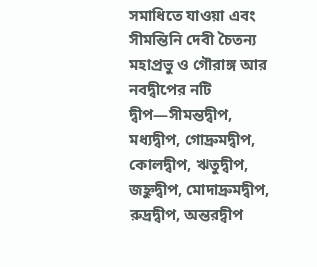সমাধিতে যাওয়া এবং সীমন্তিনি দেবী চৈতন্য মহাপ্রভু ও গৌরাঙ্গ আর নবদ্বীপের নটি দ্বীপ—সীমন্তদ্বীপ, মধ্যদ্বীপ, গোদ্রুমদ্বীপ, কোলদ্বীপ, ঋতুদ্বীপ, জহ্নুদ্বীপ, মোদাদ্রুমদ্বীপ, রুদ্রদ্বীপ, অন্তরদ্বীপ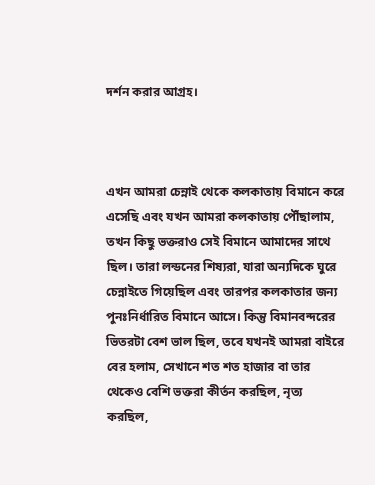দর্শন করার আগ্রহ।



এখন আমরা চেন্নাই থেকে কলকাতায় বিমানে করে এসেছি এবং যখন আমরা কলকাতায় পৌঁছালাম, তখন কিছু ভক্তরাও সেই বিমানে আমাদের সাথে ছিল। তারা লন্ডনের শিষ্যরা, যারা অন্যদিকে ঘুরে চেন্নাইতে গিয়েছিল এবং তারপর কলকাতার জন্য পুনঃনির্ধারিত বিমানে আসে। কিন্তু বিমানবন্দরের ভিতরটা বেশ ভাল ছিল, তবে যখনই আমরা বাইরে বের হলাম, সেখানে শত শত হাজার বা তার থেকেও বেশি ভক্তরা কীর্তন করছিল, নৃত্য করছিল,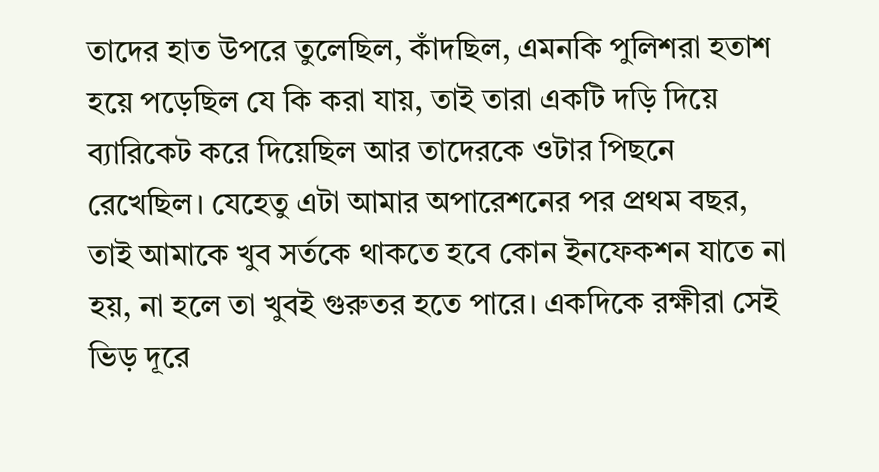তাদের হাত উপরে তুলেছিল, কাঁদছিল, এমনকি পুলিশরা হতাশ হয়ে পড়েছিল যে কি করা যায়, তাই তারা একটি দড়ি দিয়ে ব্যারিকেট করে দিয়েছিল আর তাদেরকে ওটার পিছনে রেখেছিল। যেহেতু এটা আমার অপারেশনের পর প্রথম বছর, তাই আমাকে খুব সর্তকে থাকতে হবে কোন ইনফেকশন যাতে না হয়, না হলে তা খুবই গুরুতর হতে পারে। একদিকে রক্ষীরা সেই ভিড় দূরে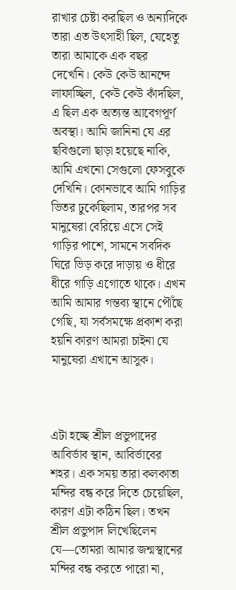রাখার চেষ্টা করছিল ও অন্যদিকে তারা এত উৎসাহী ছিল, যেহেতু তারা আমাকে এক বছর দেখেনি। কেউ কেউ আনন্দে লাফাচ্ছিল, কেউ কেউ কাঁদছিল, এ ছিল এক অত্যন্ত আবেগপূর্ণ অবস্থা। আমি জানিনা যে এর ছবিগুলো ছাড়া হয়েছে নাকি, আমি এখনো সেগুলো ফেসবুকে দেখিনি। কোনভাবে আমি গাড়ির ভিতর ঢুকেছিলাম, তারপর সব মানুষেরা বেরিয়ে এসে সেই গাড়ির পাশে, সামনে সবদিক ঘিরে ভিড় করে দাড়ায় ও ধীরে ধীরে গাড়ি এগোতে থাকে। এখন আমি আমার গন্তব্য স্থানে পৌঁছে গেছি, যা সর্বসমক্ষে প্রকাশ করা হয়নি কারণ আমরা চাইনা যে মানুষেরা এখানে আসুক।



এটা হচ্ছে শ্রীল প্রভুপাদের আবির্ভাব স্থান, আবির্ভাবের শহর। এক সময় তারা কলকাতা মন্দির বন্ধ করে দিতে চেয়েছিল, কারণ এটা কঠিন ছিল। তখন শ্রীল প্রভুপাদ লিখেছিলেন যে—তোমরা আমার জন্মস্থানের মন্দির বন্ধ করতে পারো না,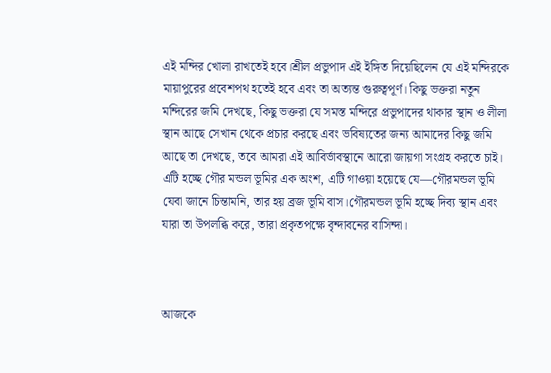এই মন্দির খোলা রাখতেই হবে।শ্রীল প্রভুপাদ এই ইঙ্গিত দিয়েছিলেন যে এই মন্দিরকে মায়াপুরের প্রবেশপথ হতেই হবে এবং তা অত্যন্ত গুরুত্বপূর্ণ। কিছু ভক্তরা নতুন মন্দিরের জমি দেখছে, কিছু ভক্তরা যে সমস্ত মন্দিরে প্রভুপাদের থাকার স্থান ও লীলা স্থান আছে সেখান থেকে প্রচার করছে এবং ভবিষ্যতের জন্য আমাদের কিছু জমি আছে তা দেখছে, তবে আমরা এই আবির্ভাবস্থানে আরো জায়গা সংগ্রহ করতে চাই। এটি হচ্ছে গৌর মন্ডল ভূমির এক অংশ, এটি গাওয়া হয়েছে যে—গৌরমন্ডল ভূমি যেবা জানে চিন্তামনি, তার হয় ব্রজ ভূমি বাস।গৌরমন্ডল ভূমি হচ্ছে দিব্য স্থান এবং যারা তা উপলব্ধি করে, তারা প্রকৃতপক্ষে বৃন্দাবনের বাসিন্দা।



আজকে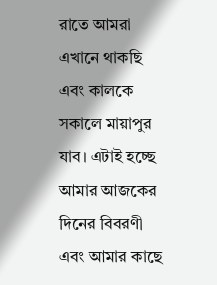রাতে আমরা এখানে থাকছি এবং কালকে সকালে মায়াপুর যাব। এটাই হচ্ছে আমার আজকের দিনের বিবরণী এবং আমার কাছে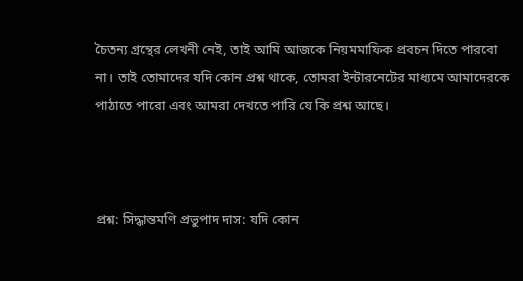চৈতন্য গ্রন্থের লেখনী নেই, তাই আমি আজকে নিয়মমাফিক প্রবচন দিতে পারবো না। তাই তোমাদের যদি কোন প্রশ্ন থাকে, তোমরা ইন্টারনেটের মাধ্যমে আমাদেরকে পাঠাতে পারো এবং আমরা দেখতে পারি যে কি প্রশ্ন আছে।



প্রশ্ন: সিদ্ধান্তমণি প্রভুপাদ দাস: যদি কোন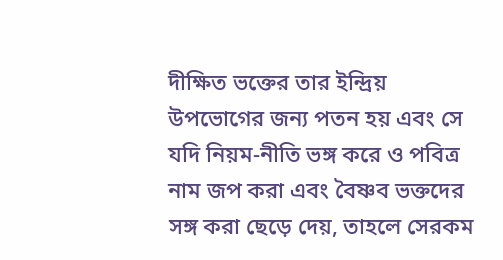দীক্ষিত ভক্তের তার ইন্দ্রিয় উপভোগের জন্য পতন হয় এবং সে যদি নিয়ম-নীতি ভঙ্গ করে ও পবিত্র নাম জপ করা এবং বৈষ্ণব ভক্তদের সঙ্গ করা ছেড়ে দেয়, তাহলে সেরকম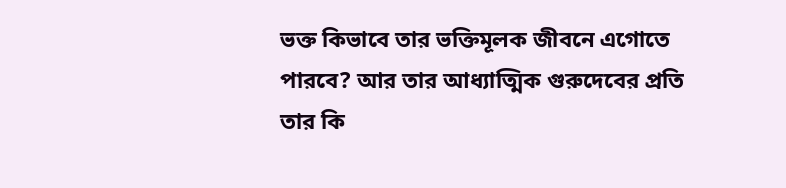ভক্ত কিভাবে তার ভক্তিমূলক জীবনে এগোতে পারবে? আর তার আধ্যাত্মিক গুরুদেবের প্রতি তার কি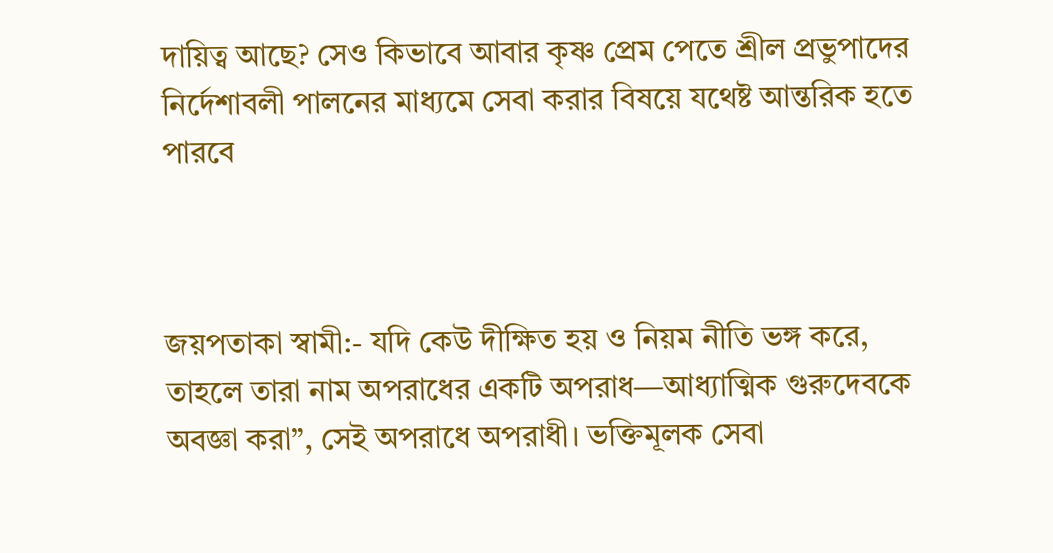দায়িত্ব আছে? সেও কিভাবে আবার কৃষ্ণ প্রেম পেতে শ্রীল প্রভুপাদের নির্দেশাবলী পালনের মাধ্যমে সেবা করার বিষয়ে যথেষ্ট আন্তরিক হতে পারবে



জয়পতাকা স্বামী:- যদি কেউ দীক্ষিত হয় ও নিয়ম নীতি ভঙ্গ করে, তাহলে তারা নাম অপরাধের একটি অপরাধ—আধ্যাত্মিক গুরুদেবকে অবজ্ঞা করা”, সেই অপরাধে অপরাধী। ভক্তিমূলক সেবা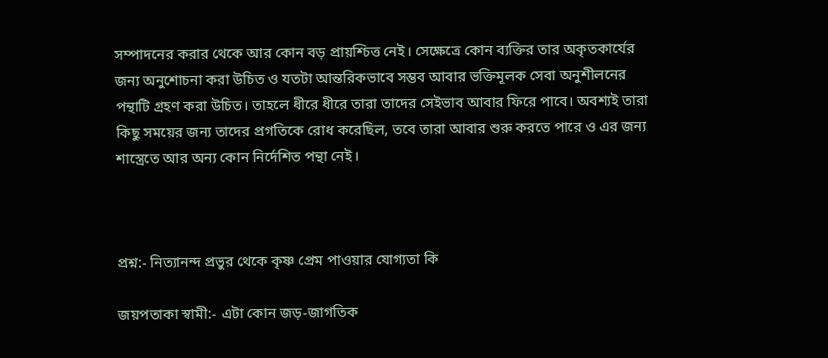সম্পাদনের করার থেকে আর কোন বড় প্রায়শ্চিত্ত নেই। সেক্ষেত্রে কোন ব্যক্তির তার অকৃতকার্যের জন্য অনুশোচনা করা উচিত ও যতটা আন্তরিকভাবে সম্ভব আবার ভক্তিমূলক সেবা অনুশীলনের পন্থাটি গ্রহণ করা উচিত। তাহলে ধীরে ধীরে তারা তাদের সেইভাব আবার ফিরে পাবে। অবশ্যই তারা কিছু সময়ের জন্য তাদের প্রগতিকে রোধ করেছিল, তবে তারা আবার শুরু করতে পারে ও এর জন্য শাস্ত্রেতে আর অন্য কোন নির্দেশিত পন্থা নেই।



প্রশ্ন:- নিত্যানন্দ প্রভুর থেকে কৃষ্ণ প্রেম পাওয়ার যোগ্যতা কি

জয়পতাকা স্বামী:- এটা কোন জড়-জাগতিক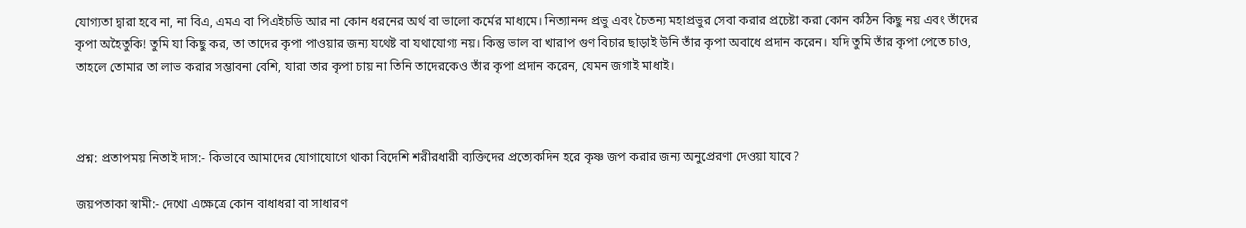যোগ্যতা দ্বারা হবে না, না বিএ, এমএ বা পিএইচডি আর না কোন ধরনের অর্থ বা ভালো কর্মের মাধ্যমে। নিত্যানন্দ প্রভু এবং চৈতন্য মহাপ্রভুর সেবা করার প্রচেষ্টা করা কোন কঠিন কিছু নয় এবং তাঁদের কৃপা অহৈতুকি! তুমি যা কিছু কর, তা তাদের কৃপা পাওয়ার জন্য যথেষ্ট বা যথাযোগ্য নয়। কিন্তু ভাল বা খারাপ গুণ বিচার ছাড়াই উনি তাঁর কৃপা অবাধে প্রদান করেন। যদি তুমি তাঁর কৃপা পেতে চাও, তাহলে তোমার তা লাভ করার সম্ভাবনা বেশি, যারা তার কৃপা চায় না তিনি তাদেরকেও তাঁর কৃপা প্রদান করেন, যেমন জগাই মাধাই।



প্রশ্ন: প্রতাপময় নিতাই দাস:- কিভাবে আমাদের যোগাযোগে থাকা বিদেশি শরীরধারী ব্যক্তিদের প্রত্যেকদিন হরে কৃষ্ণ জপ করার জন্য অনুপ্রেরণা দেওয়া যাবে?

জয়পতাকা স্বামী:- দেখো এক্ষেত্রে কোন বাধাধরা বা সাধারণ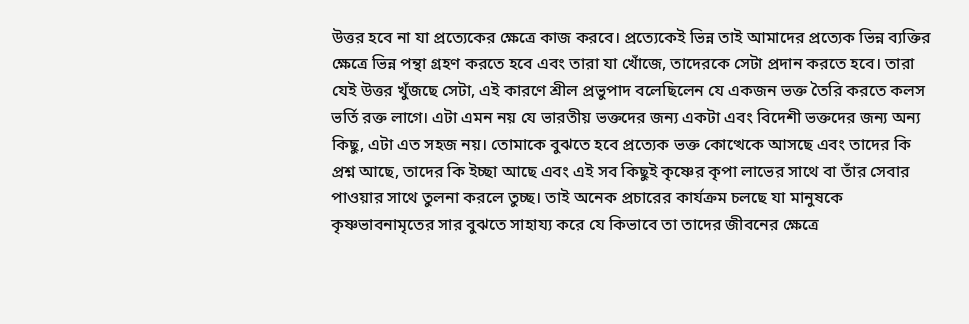উত্তর হবে না যা প্রত্যেকের ক্ষেত্রে কাজ করবে। প্রত্যেকেই ভিন্ন তাই আমাদের প্রত্যেক ভিন্ন ব্যক্তির ক্ষেত্রে ভিন্ন পন্থা গ্রহণ করতে হবে এবং তারা যা খোঁজে, তাদেরকে সেটা প্রদান করতে হবে। তারা যেই উত্তর খুঁজছে সেটা, এই কারণে শ্রীল প্রভুপাদ বলেছিলেন যে একজন ভক্ত তৈরি করতে কলস ভর্তি রক্ত লাগে। এটা এমন নয় যে ভারতীয় ভক্তদের জন্য একটা এবং বিদেশী ভক্তদের জন্য অন্য কিছু, এটা এত সহজ নয়। তোমাকে বুঝতে হবে প্রত্যেক ভক্ত কোত্থেকে আসছে এবং তাদের কি প্রশ্ন আছে, তাদের কি ইচ্ছা আছে এবং এই সব কিছুই কৃষ্ণের কৃপা লাভের সাথে বা তাঁর সেবার পাওয়ার সাথে তুলনা করলে তুচ্ছ। তাই অনেক প্রচারের কার্যক্রম চলছে যা মানুষকে কৃষ্ণভাবনামৃতের সার বুঝতে সাহায্য করে যে কিভাবে তা তাদের জীবনের ক্ষেত্রে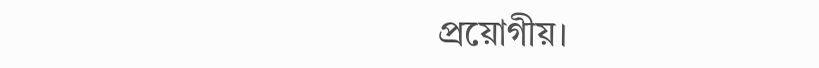প্রয়োগীয়।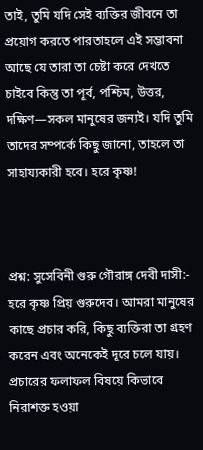তাই, তুমি যদি সেই ব্যক্তির জীবনে তা প্রয়োগ করতে পারতাহলে এই সম্ভাবনা আছে যে তারা তা চেষ্টা করে দেখতে চাইবে কিন্তু তা পূর্ব, পশ্চিম, উত্তর, দক্ষিণ—সকল মানুষের জন্যই। যদি তুমি তাদের সম্পর্কে কিছু জানো, তাহলে তা সাহায্যকারী হবে। হরে কৃষ্ণ!



প্রশ্ন: সুসেবিনী গুরু গৌরাঙ্গ দেবী দাসী:-  হরে কৃষ্ণ প্রিয় গুরুদেব। আমরা মানুষের কাছে প্রচার করি, কিছু ব্যক্তিরা তা গ্রহণ করেন এবং অনেকেই দূরে চলে যায়। প্রচারের ফলাফল বিষয়ে কিভাবে নিরাশক্ত হওয়া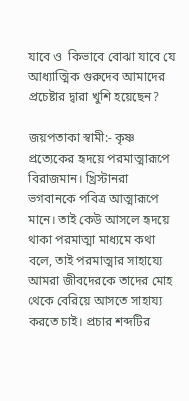যাবে ও  কিভাবে বোঝা যাবে যে আধ্যাত্মিক গুরুদেব আমাদের প্রচেষ্টার দ্বারা খুশি হয়েছেন?

জয়পতাকা স্বামী:- কৃষ্ণ প্রত্যেকের হৃদয়ে পরমাত্মারূপে বিরাজমান। খ্রিস্টানরা ভগবানকে পবিত্র আত্মারূপে মানে। তাই কেউ আসলে হৃদয়ে থাকা পরমাত্মা মাধ্যমে কথা বলে, তাই পরমাত্মার সাহায্যে আমরা জীবদেরকে তাদের মোহ থেকে বেরিয়ে আসতে সাহায্য করতে চাই। প্রচার শব্দটির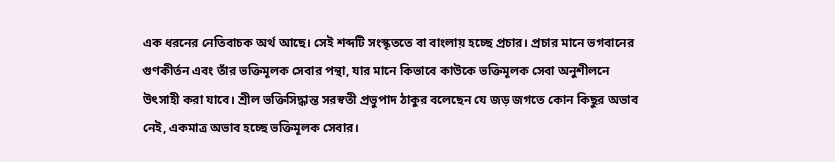এক ধরনের নেতিবাচক অর্থ আছে। সেই শব্দটি সংস্কৃততে বা বাংলায় হচ্ছে প্রচার। প্রচার মানে ভগবানের গুণকীর্তন এবং তাঁর ভক্তিমূলক সেবার পন্থা, যার মানে কিভাবে কাউকে ভক্তিমূলক সেবা অনুশীলনে উৎসাহী করা যাবে। শ্রীল ভক্তিসিদ্ধান্ত সরস্বতী প্রভুপাদ ঠাকুর বলেছেন যে জড় জগতে কোন কিছুর অভাব নেই, একমাত্র অভাব হচ্ছে ভক্তিমূলক সেবার।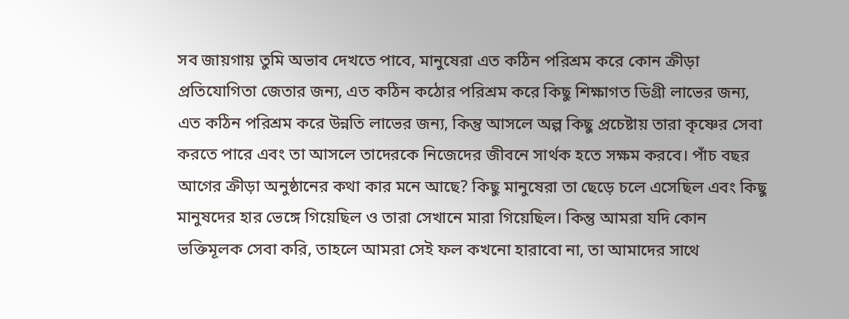সব জায়গায় তুমি অভাব দেখতে পাবে, মানুষেরা এত কঠিন পরিশ্রম করে কোন ক্রীড়া প্রতিযোগিতা জেতার জন্য, এত কঠিন কঠোর পরিশ্রম করে কিছু শিক্ষাগত ডিগ্রী লাভের জন্য, এত কঠিন পরিশ্রম করে উন্নতি লাভের জন্য, কিন্তু আসলে অল্প কিছু প্রচেষ্টায় তারা কৃষ্ণের সেবা করতে পারে এবং তা আসলে তাদেরকে নিজেদের জীবনে সার্থক হতে সক্ষম করবে। পাঁচ বছর আগের ক্রীড়া অনুষ্ঠানের কথা কার মনে আছে? কিছু মানুষেরা তা ছেড়ে চলে এসেছিল এবং কিছু মানুষদের হার ভেঙ্গে গিয়েছিল ও তারা সেখানে মারা গিয়েছিল। কিন্তু আমরা যদি কোন ভক্তিমূলক সেবা করি, তাহলে আমরা সেই ফল কখনো হারাবো না, তা আমাদের সাথে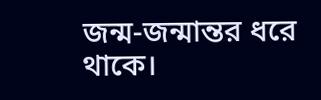জন্ম-জন্মান্তর ধরে থাকে।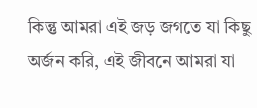কিন্তু আমরা এই জড় জগতে যা কিছু অর্জন করি, এই জীবনে আমরা যা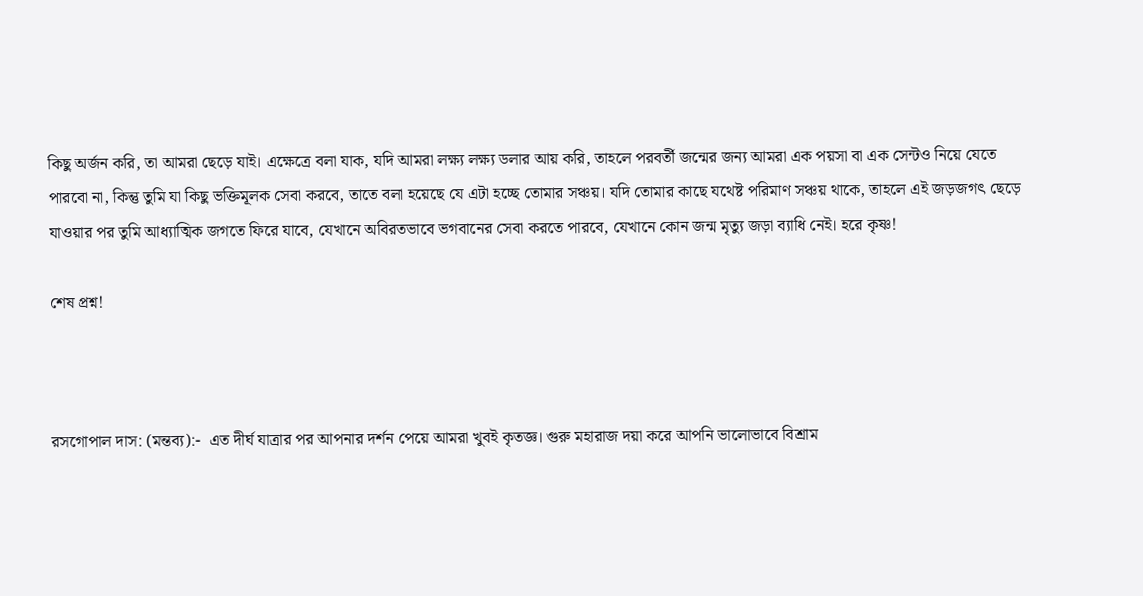কিছু অর্জন করি, তা আমরা ছেড়ে যাই। এক্ষেত্রে বলা যাক, যদি আমরা লক্ষ্য লক্ষ্য ডলার আয় করি, তাহলে পরবর্তী জন্মের জন্য আমরা এক পয়সা বা এক সেন্টও নিয়ে যেতে পারবো না, কিন্তু তুমি যা কিছু ভক্তিমূলক সেবা করবে, তাতে বলা হয়েছে যে এটা হচ্ছে তোমার সঞ্চয়। যদি তোমার কাছে যথেষ্ট পরিমাণ সঞ্চয় থাকে, তাহলে এই জড়জগৎ ছেড়ে যাওয়ার পর তুমি আধ্যাত্মিক জগতে ফিরে যাবে, যেখানে অবিরতভাবে ভগবানের সেবা করতে পারবে, যেখানে কোন জন্ম মৃত্যু জড়া ব্যাধি নেই। হরে কৃষ্ণ!

শেষ প্রশ্ন!



রসগোপাল দাস: (মন্তব্য):-  এত দীর্ঘ যাত্রার পর আপনার দর্শন পেয়ে আমরা খুবই কৃতজ্ঞ। গুরু মহারাজ দয়া করে আপনি ভালোভাবে বিশ্রাম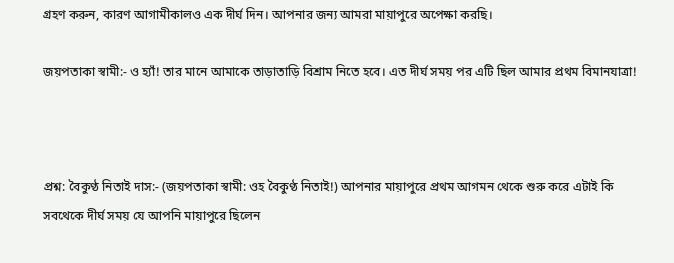গ্রহণ করুন, কারণ আগামীকালও এক দীর্ঘ দিন। আপনার জন্য আমরা মায়াপুরে অপেক্ষা করছি।

জয়পতাকা স্বামী:- ও হ্যাঁ! তার মানে আমাকে তাড়াতাড়ি বিশ্রাম নিতে হবে। এত দীর্ঘ সময় পর এটি ছিল আমার প্রথম বিমানযাত্রা!



প্রশ্ন: বৈকুণ্ঠ নিতাই দাস:- (জয়পতাকা স্বামী: ওহ বৈকুণ্ঠ নিতাই!) আপনার মায়াপুরে প্রথম আগমন থেকে শুরু করে এটাই কি সবথেকে দীর্ঘ সময় যে আপনি মায়াপুরে ছিলেন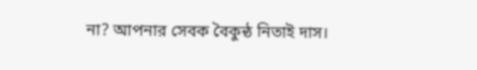না? আপনার সেবক বৈকুন্ঠ নিতাই দাস।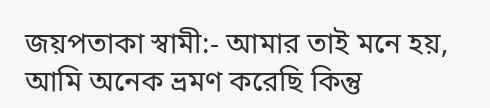জয়পতাকা স্বামী:- আমার তাই মনে হয়, আমি অনেক ভ্রমণ করেছি কিন্তু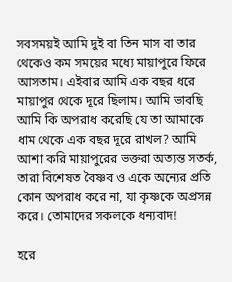সবসময়ই আমি দুই বা তিন মাস বা তার থেকেও কম সময়ের মধ্যে মায়াপুরে ফিরে আসতাম। এইবার আমি এক বছর ধরে মায়াপুর থেকে দূরে ছিলাম। আমি ভাবছি আমি কি অপরাধ করেছি যে তা আমাকে ধাম থেকে এক বছর দূরে রাখল? আমি আশা করি মায়াপুরের ভক্তরা অত্যন্ত সতর্ক, তারা বিশেষত বৈষ্ণব ও একে অন্যের প্রতি কোন অপরাধ করে না, যা কৃষ্ণকে অপ্রসন্ন করে। তোমাদের সকলকে ধন্যবাদ!

হরে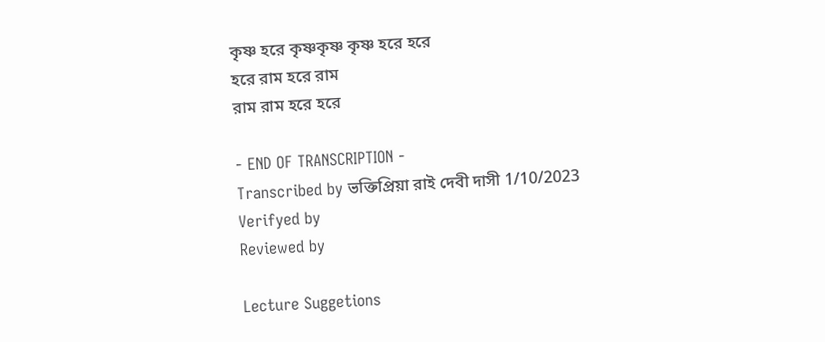কৃষ্ণ হরে কৃষ্ণকৃষ্ণ কৃষ্ণ হরে হরে
হরে রাম হরে রাম
রাম রাম হরে হরে

- END OF TRANSCRIPTION -
Transcribed by ভক্তিপ্রিয়া রাই দেবী দাসী 1/10/2023
Verifyed by
Reviewed by

Lecture Suggetions